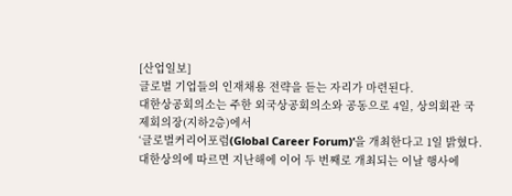[산업일보]
글로벌 기업들의 인재채용 전략을 듣는 자리가 마련된다.
대한상공회의소는 주한 외국상공회의소와 공동으로 4일, 상의회관 국제회의장(지하2층)에서
‘글로벌커리어포럼(Global Career Forum)’을 개최한다고 1일 밝혔다.
대한상의에 따르면 지난해에 이어 두 번째로 개최되는 이날 행사에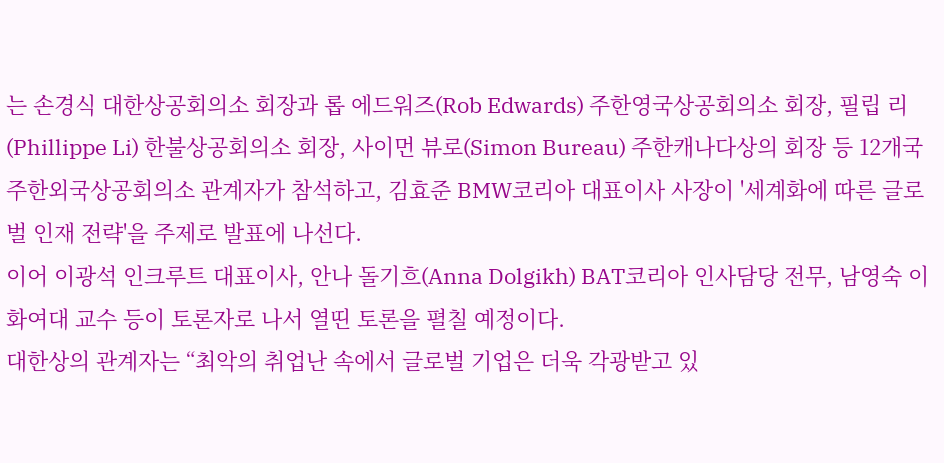는 손경식 대한상공회의소 회장과 롭 에드워즈(Rob Edwards) 주한영국상공회의소 회장, 필립 리(Phillippe Li) 한불상공회의소 회장, 사이먼 뷰로(Simon Bureau) 주한캐나다상의 회장 등 12개국 주한외국상공회의소 관계자가 참석하고, 김효준 BMW코리아 대표이사 사장이 '세계화에 따른 글로벌 인재 전략'을 주제로 발표에 나선다.
이어 이광석 인크루트 대표이사, 안나 돌기흐(Anna Dolgikh) BAT코리아 인사담당 전무, 남영숙 이화여대 교수 등이 토론자로 나서 열띤 토론을 펼칠 예정이다.
대한상의 관계자는 “최악의 취업난 속에서 글로벌 기업은 더욱 각광받고 있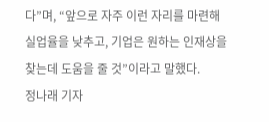다”며, “앞으로 자주 이런 자리를 마련해 실업율을 낮추고, 기업은 원하는 인재상을 찾는데 도움을 줄 것”이라고 말했다.
정나래 기자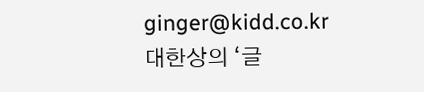ginger@kidd.co.kr
대한상의 ‘글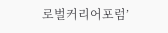로벌커리어포럼’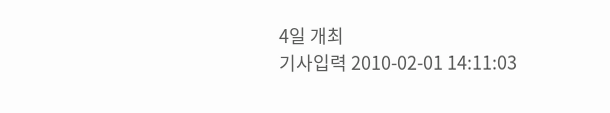4일 개최
기사입력 2010-02-01 14:11:03